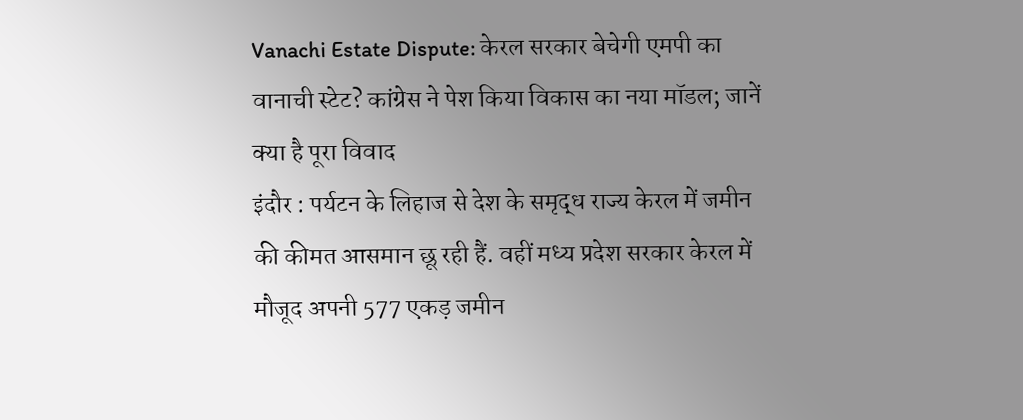Vanachi Estate Dispute: केरल सरकार बेचेगी एमपी का वानाची स्टेट? कांग्रेस ने पेश किया विकास का नया मॉडल; जानें क्या है पूरा विवाद
इंदौर : पर्यटन के लिहाज से देश के समृद्ध राज्य केरल में जमीन की कीमत आसमान छू रही हैं. वहीं मध्य प्रदेश सरकार केरल में मौजूद अपनी 577 एकड़ जमीन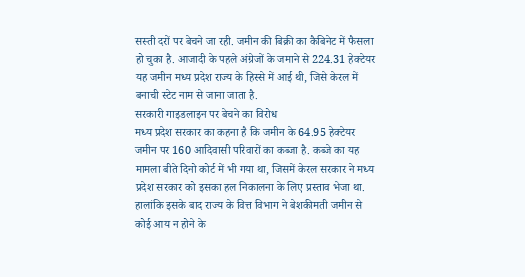सस्ती दरों पर बेचने जा रही. जमीन की बिक्री का कैबिनेट में फैसला हो चुका है. आजादी के पहले अंग्रेजों के जमाने से 224.31 हेक्टेयर यह जमीन मध्य प्रदेश राज्य के हिस्से में आई थी, जिसे केरल में बनाची स्टेट नाम से जाना जाता है.
सरकारी गाइडलाइन पर बेचने का विरोध
मध्य प्रदेश सरकार का कहना है कि जमीन के 64.95 हेक्टेयर जमीन पर 160 आदिवासी परिवारों का कब्जा है. कब्जे का यह मामला बीते दिनो कोर्ट में भी गया था, जिसमें केरल सरकार ने मध्य प्रदेश सरकार को इसका हल निकालना के लिए प्रस्ताव भेजा था. हालांकि इसके बाद राज्य के वित्त विभाग ने बेशकीमती जमीन से कोई आय न होने के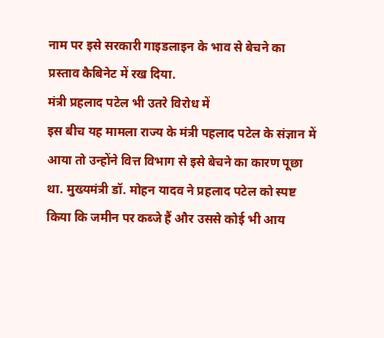नाम पर इसे सरकारी गाइडलाइन के भाव से बेचने का प्रस्ताव कैबिनेट में रख दिया.
मंत्री प्रहलाद पटेल भी उतरे विरोध में
इस बीच यह मामला राज्य के मंत्री पहलाद पटेल के संज्ञान में आया तो उन्होंने वित्त विभाग से इसे बेचने का कारण पूछा था. मुख्यमंत्री डॉ. मोहन यादव ने प्रहलाद पटेल को स्पष्ट किया कि जमीन पर कब्जे हैं और उससे कोई भी आय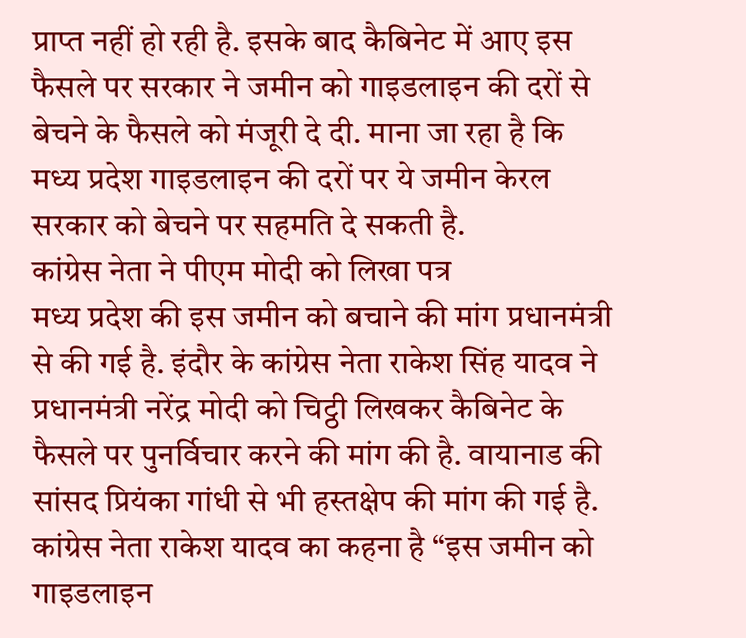प्राप्त नहीं हो रही है. इसके बाद कैबिनेट में आए इस फैसले पर सरकार ने जमीन को गाइडलाइन की दरों से बेचने के फैसले को मंजूरी दे दी. माना जा रहा है कि मध्य प्रदेश गाइडलाइन की दरों पर ये जमीन केरल सरकार को बेचने पर सहमति दे सकती है.
कांग्रेस नेता ने पीएम मोदी को लिखा पत्र
मध्य प्रदेश की इस जमीन को बचाने की मांग प्रधानमंत्री से की गई है. इंदौर के कांग्रेस नेता राकेश सिंह यादव ने प्रधानमंत्री नरेंद्र मोदी को चिट्ठी लिखकर कैबिनेट के फैसले पर पुनर्विचार करने की मांग की है. वायानाड की सांसद प्रियंका गांधी से भी हस्तक्षेप की मांग की गई है. कांग्रेस नेता राकेश यादव का कहना है “इस जमीन को गाइडलाइन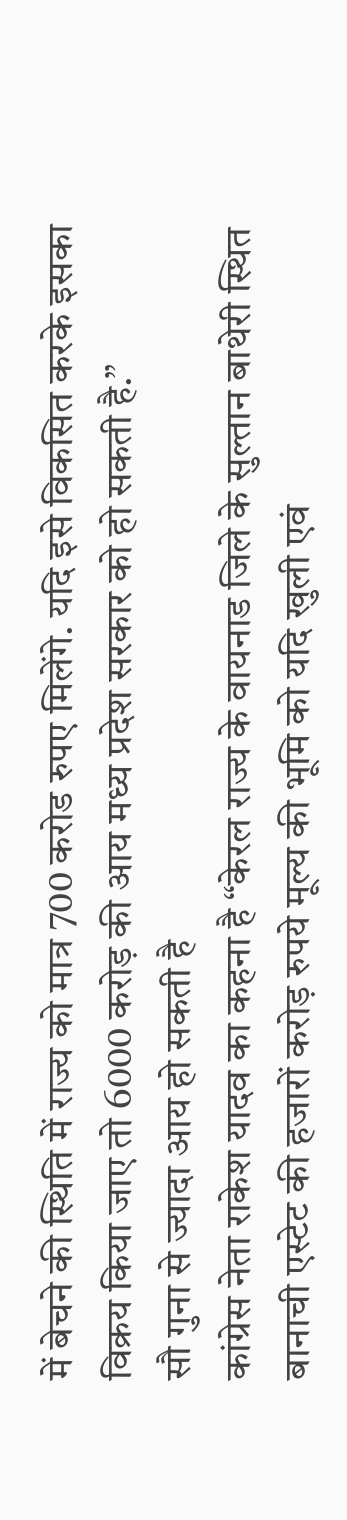में बेचने की स्थिति में राज्य को मात्र 700 करोड रुपए मिलेंगे. यदि इसे विकसित करके इसका विक्रय किया जाए तो 6000 करोड़ की आय मध्य प्रदेश सरकार को हो सकती है.”
सौ गुना से ज्यादा आय हो सकती है
कांग्रेस नेता राकेश यादव का कहना है “केरल राज्य के वायनाड जिले के सुल्तान बाथेरी स्थित बानाची एस्टेट की हजारों करोड़ रुपये मूल्य की भूमि को यदि खुली एवं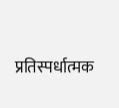प्रतिस्पर्धात्मक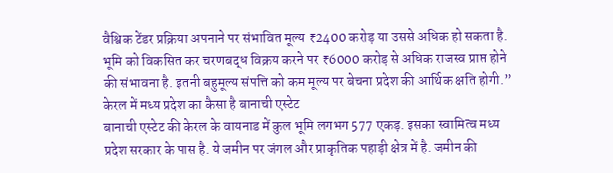वैश्विक टेंडर प्रक्रिया अपनाने पर संभावित मूल्य ₹2400 करोड़ या उससे अधिक हो सकता है. भूमि को विकसित कर चरणबद्ध विक्रय करने पर ₹6000 करोड़ से अधिक राजस्व प्राप्त होने की संभावना है. इतनी बहुमूल्य संपत्ति को कम मूल्य पर बेचना प्रदेश की आर्थिक क्षति होगी.”
केरल में मध्य प्रदेश का कैसा है बानाची एस्टेट
बानाची एस्टेट की केरल के वायनाड में कुल भूमि लगभग 577 एकड़. इसका स्वामित्व मध्य प्रदेश सरकार के पास है. ये जमीन पर जंगल और प्राकृतिक पहाड़ी क्षेत्र में है. जमीन की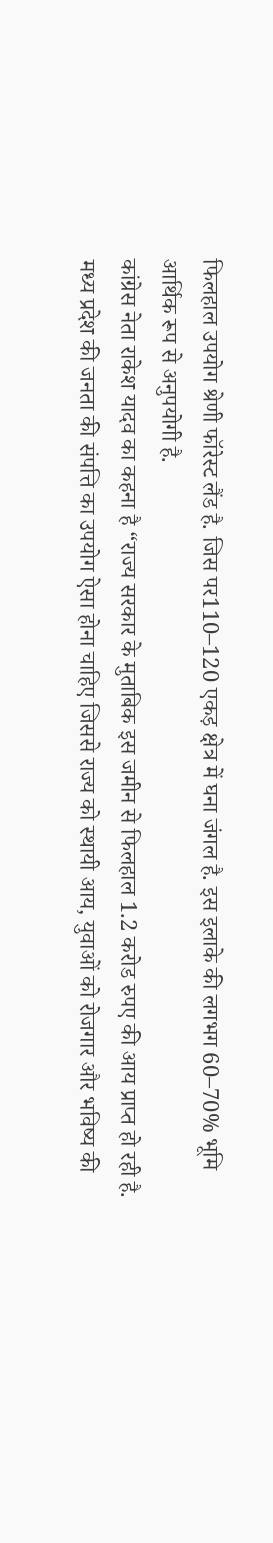फिलहाल उपयोग श्रेणी फॉरेस्ट लैंड है. जिस पर110–120 एकड़ क्षेत्र में घना जंगल है. इस इलाके की लगभग 60–70% भूमि आर्थिक रूप से अनुपयोगी है.
कांग्रेस नेता राकेश यादव का कहना है “राज्य सरकार के मुताबिक इस जमीन से फिलहाल 1.2 करोड रुपए की आय प्राप्त हो रही है. मध्य प्रदेश की जनता की संपत्ति का उपयोग ऐसा होना चाहिए जिससे राज्य को स्थायी आय, युवाओं को रोजगार और भविष्य की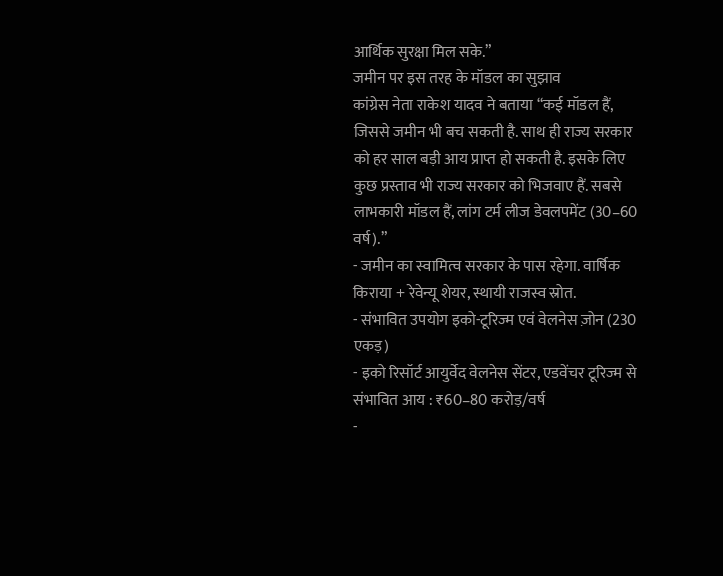आर्थिक सुरक्षा मिल सके.”
जमीन पर इस तरह के मॉडल का सुझाव
कांग्रेस नेता राकेश यादव ने बताया “कई मॉडल हैं, जिससे जमीन भी बच सकती है. साथ ही राज्य सरकार को हर साल बड़ी आय प्राप्त हो सकती है. इसके लिए कुछ प्रस्ताव भी राज्य सरकार को भिजवाए हैं. सबसे लाभकारी मॉडल हैं, लांग टर्म लीज डेवलपमेंट (30–60 वर्ष).”
- जमीन का स्वामित्व सरकार के पास रहेगा. वार्षिक किराया + रेवेन्यू शेयर, स्थायी राजस्व स्रोत.
- संभावित उपयोग इको-टूरिज्म एवं वेलनेस ज़ोन (230 एकड़)
- इको रिसॉर्ट आयुर्वेद वेलनेस सेंटर, एडवेंचर टूरिज्म से संभावित आय : ₹60–80 करोड़/वर्ष
-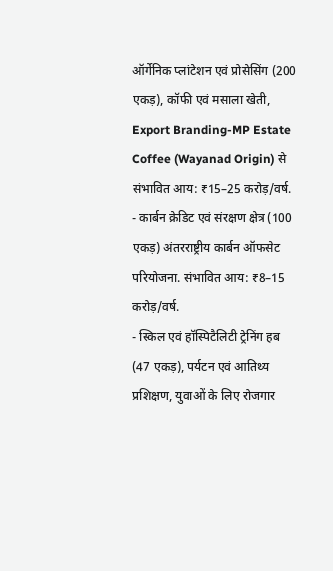ऑर्गेनिक प्लांटेशन एवं प्रोसेसिंग (200 एकड़), कॉफी एवं मसाला खेती, Export Branding-MP Estate Coffee (Wayanad Origin) से संभावित आय: ₹15–25 करोड़/वर्ष.
- कार्बन क्रेडिट एवं संरक्षण क्षेत्र (100 एकड़) अंतरराष्ट्रीय कार्बन ऑफसेट परियोजना. संभावित आय: ₹8–15 करोड़/वर्ष.
- स्किल एवं हॉस्पिटैलिटी ट्रेनिंग हब (47 एकड़), पर्यटन एवं आतिथ्य प्रशिक्षण, युवाओं के लिए रोजगार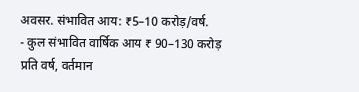अवसर. संभावित आय: ₹5–10 करोड़/वर्ष.
- कुल संभावित वार्षिक आय ₹ 90–130 करोड़ प्रति वर्ष, वर्तमान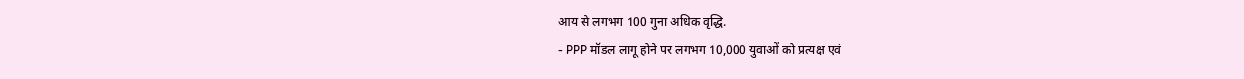आय से लगभग 100 गुना अधिक वृद्धि.
- PPP मॉडल लागू होने पर लगभग 10,000 युवाओं को प्रत्यक्ष एवं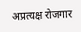अप्रत्यक्ष रोजगार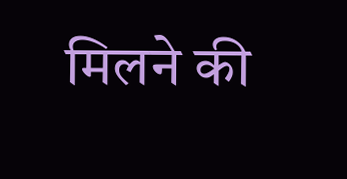मिलने की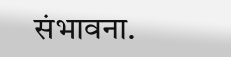संभावना.